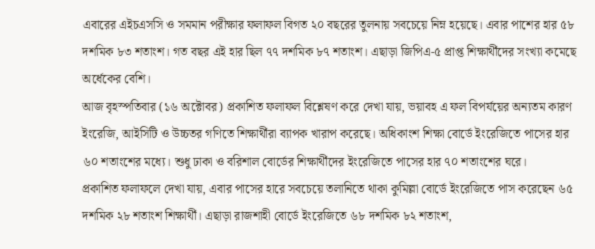এবারের এইচএসসি ও সমমান পরীক্ষার ফলাফল বিগত ২০ বছরের তুলনায় সবচেয়ে নিম্ন হয়েছে। এবার পাশের হার ৫৮ দশমিক ৮৩ শতাংশ। গত বছর এই হার ছিল ৭৭ দশমিক ৮৭ শতাংশ। এছাড়া জিপিএ-৫ প্রাপ্ত শিক্ষার্থীদের সংখ্যা কমেছে অর্ধেকের বেশি।
আজ বৃহস্পতিবার (১৬ অক্টোবর) প্রকাশিত ফলাফল বিশ্লেষণ করে দেখা যায়, ভয়াবহ এ ফল বিপর্যয়ের অন্যতম কারণ ইংরেজি, আইসিটি ও উচ্চতর গণিতে শিক্ষার্থীরা ব্যাপক খারাপ করেছে। অধিকাংশ শিক্ষা বোর্ডে ইংরেজিতে পাসের হার ৬০ শতাংশের মধ্যে। শুধু ঢাকা ও বরিশাল বোর্ডের শিক্ষার্থীদের ইংরেজিতে পাসের হার ৭০ শতাংশের ঘরে।
প্রকাশিত ফলাফলে দেখা যায়, এবার পাসের হারে সবচেয়ে তলানিতে থাকা কুমিল্লা বোর্ডে ইংরেজিতে পাস করেছেন ৬৫ দশমিক ২৮ শতাংশ শিক্ষার্থী। এছাড়া রাজশাহী বোর্ডে ইংরেজিতে ৬৮ দশমিক ৮২ শতাংশ,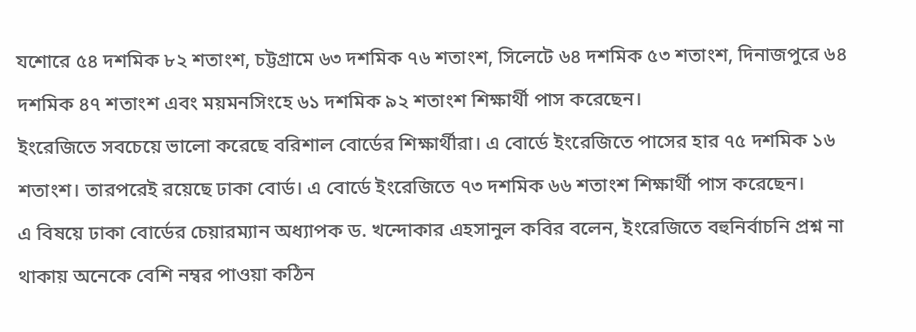যশোরে ৫৪ দশমিক ৮২ শতাংশ, চট্টগ্রামে ৬৩ দশমিক ৭৬ শতাংশ, সিলেটে ৬৪ দশমিক ৫৩ শতাংশ, দিনাজপুরে ৬৪ দশমিক ৪৭ শতাংশ এবং ময়মনসিংহে ৬১ দশমিক ৯২ শতাংশ শিক্ষার্থী পাস করেছেন।
ইংরেজিতে সবচেয়ে ভালো করেছে বরিশাল বোর্ডের শিক্ষার্থীরা। এ বোর্ডে ইংরেজিতে পাসের হার ৭৫ দশমিক ১৬ শতাংশ। তারপরেই রয়েছে ঢাকা বোর্ড। এ বোর্ডে ইংরেজিতে ৭৩ দশমিক ৬৬ শতাংশ শিক্ষার্থী পাস করেছেন।
এ বিষয়ে ঢাকা বোর্ডের চেয়ারম্যান অধ্যাপক ড. খন্দোকার এহসানুল কবির বলেন, ইংরেজিতে বহুনির্বাচনি প্রশ্ন না থাকায় অনেকে বেশি নম্বর পাওয়া কঠিন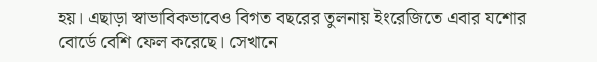হয়। এছাড়া স্বাভাবিকভাবেও বিগত বছরের তুলনায় ইংরেজিতে এবার যশোর বোর্ডে বেশি ফেল করেছে। সেখানে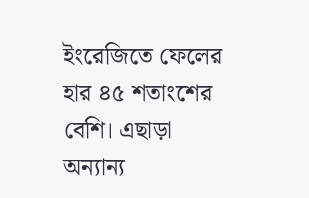ইংরেজিতে ফেলের হার ৪৫ শতাংশের বেশি। এছাড়া অন্যান্য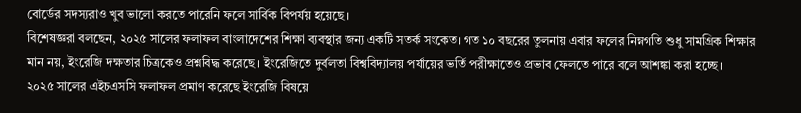বোর্ডের সদস্যরাও খুব ভালো করতে পারেনি ফলে সার্বিক বিপর্যয় হয়েছে।
বিশেষজ্ঞরা বলছেন, ২০২৫ সালের ফলাফল বাংলাদেশের শিক্ষা ব্যবস্থার জন্য একটি সতর্ক সংকেত। গত ১০ বছরের তুলনায় এবার ফলের নিম্নগতি শুধু সামগ্রিক শিক্ষার মান নয়, ইংরেজি দক্ষতার চিত্রকেও প্রশ্নবিদ্ধ করেছে। ইংরেজিতে দুর্বলতা বিশ্ববিদ্যালয় পর্যায়ের ভর্তি পরীক্ষাতেও প্রভাব ফেলতে পারে বলে আশঙ্কা করা হচ্ছে।
২০২৫ সালের এইচএসসি ফলাফল প্রমাণ করেছে ইংরেজি বিষয়ে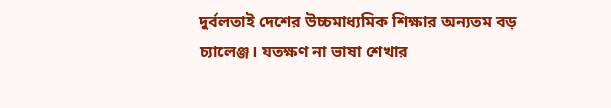দুর্বলতাই দেশের উচ্চমাধ্যমিক শিক্ষার অন্যতম বড় চ্যালেঞ্জ। যতক্ষণ না ভাষা শেখার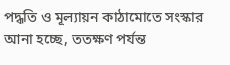পদ্ধতি ও মূল্যায়ন কাঠামোতে সংস্কার আনা হচ্ছে, ততক্ষণ পর্যন্ত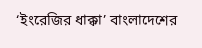‘ইংরেজির ধাক্কা’ বাংলাদেশের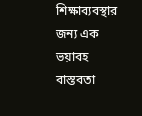শিক্ষাব্যবস্থার জন্য এক ভয়াবহ বাস্তবতা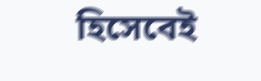হিসেবেই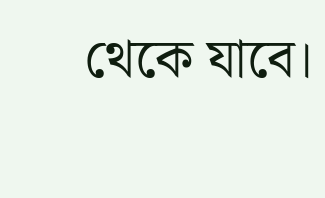থেকে যাবে।